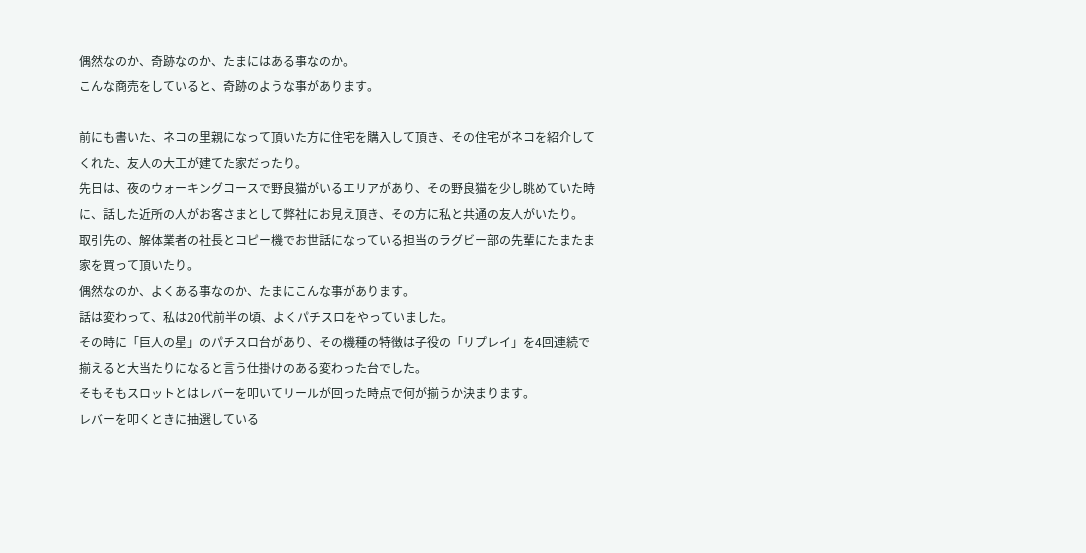偶然なのか、奇跡なのか、たまにはある事なのか。
こんな商売をしていると、奇跡のような事があります。

前にも書いた、ネコの里親になって頂いた方に住宅を購入して頂き、その住宅がネコを紹介してくれた、友人の大工が建てた家だったり。
先日は、夜のウォーキングコースで野良猫がいるエリアがあり、その野良猫を少し眺めていた時に、話した近所の人がお客さまとして弊社にお見え頂き、その方に私と共通の友人がいたり。
取引先の、解体業者の社長とコピー機でお世話になっている担当のラグビー部の先輩にたまたま家を買って頂いたり。
偶然なのか、よくある事なのか、たまにこんな事があります。
話は変わって、私は20代前半の頃、よくパチスロをやっていました。
その時に「巨人の星」のパチスロ台があり、その機種の特徴は子役の「リプレイ」を4回連続で揃えると大当たりになると言う仕掛けのある変わった台でした。
そもそもスロットとはレバーを叩いてリールが回った時点で何が揃うか決まります。
レバーを叩くときに抽選している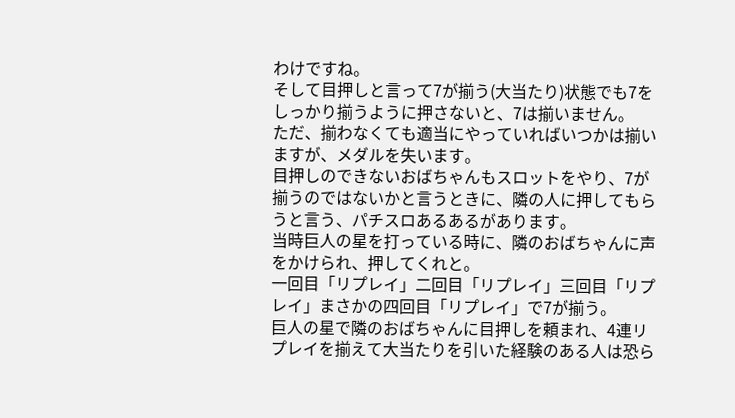わけですね。
そして目押しと言って7が揃う(大当たり)状態でも7をしっかり揃うように押さないと、7は揃いません。
ただ、揃わなくても適当にやっていればいつかは揃いますが、メダルを失います。
目押しのできないおばちゃんもスロットをやり、7が揃うのではないかと言うときに、隣の人に押してもらうと言う、パチスロあるあるがあります。
当時巨人の星を打っている時に、隣のおばちゃんに声をかけられ、押してくれと。
一回目「リプレイ」二回目「リプレイ」三回目「リプレイ」まさかの四回目「リプレイ」で7が揃う。
巨人の星で隣のおばちゃんに目押しを頼まれ、4連リプレイを揃えて大当たりを引いた経験のある人は恐ら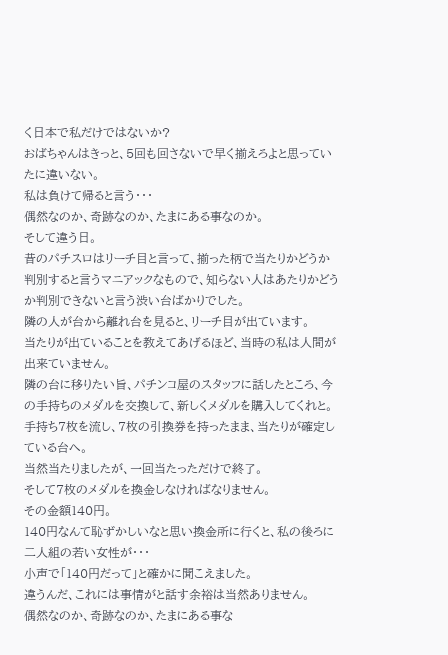く日本で私だけではないか?
おばちゃんはきっと、5回も回さないで早く揃えろよと思っていたに違いない。
私は負けて帰ると言う・・・
偶然なのか、奇跡なのか、たまにある事なのか。
そして違う日。
昔のパチスロはリーチ目と言って、揃った柄で当たりかどうか判別すると言うマニアックなもので、知らない人はあたりかどうか判別できないと言う渋い台ばかりでした。
隣の人が台から離れ台を見ると、リーチ目が出ています。
当たりが出ていることを教えてあげるほど、当時の私は人間が出来ていません。
隣の台に移りたい旨、パチンコ屋のスタッフに話したところ、今の手持ちのメダルを交換して、新しくメダルを購入してくれと。
手持ち7枚を流し、7枚の引換券を持ったまま、当たりが確定している台へ。
当然当たりましたが、一回当たっただけで終了。
そして7枚のメダルを換金しなければなりません。
その金額140円。
140円なんて恥ずかしいなと思い換金所に行くと、私の後ろに二人組の若い女性が・・・
小声で「140円だって」と確かに聞こえました。
違うんだ、これには事情がと話す余裕は当然ありません。
偶然なのか、奇跡なのか、たまにある事な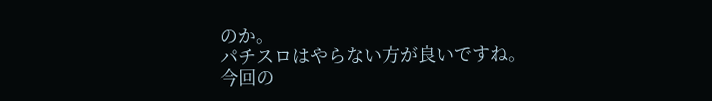のか。
パチスロはやらない方が良いですね。
今回の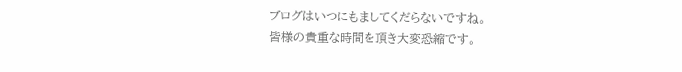ブログはいつにもましてくだらないですね。
皆様の貴重な時間を頂き大変恐縮です。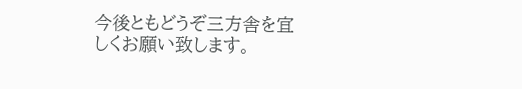今後ともどうぞ三方舎を宜しくお願い致します。